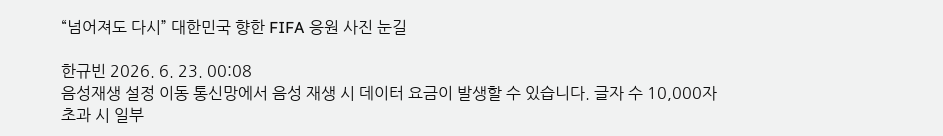“넘어져도 다시” 대한민국 향한 FIFA 응원 사진 눈길

한규빈 2026. 6. 23. 00:08
음성재생 설정 이동 통신망에서 음성 재생 시 데이터 요금이 발생할 수 있습니다. 글자 수 10,000자 초과 시 일부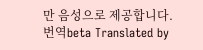만 음성으로 제공합니다.
번역beta Translated by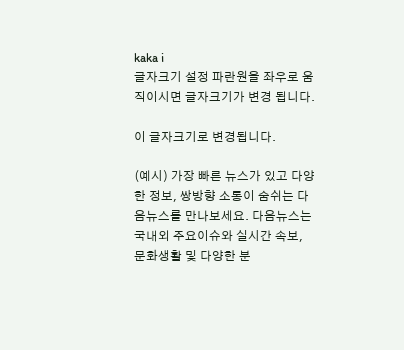kaka i
글자크기 설정 파란원을 좌우로 움직이시면 글자크기가 변경 됩니다.

이 글자크기로 변경됩니다.

(예시) 가장 빠른 뉴스가 있고 다양한 정보, 쌍방향 소통이 숨쉬는 다음뉴스를 만나보세요. 다음뉴스는 국내외 주요이슈와 실시간 속보, 문화생활 및 다양한 분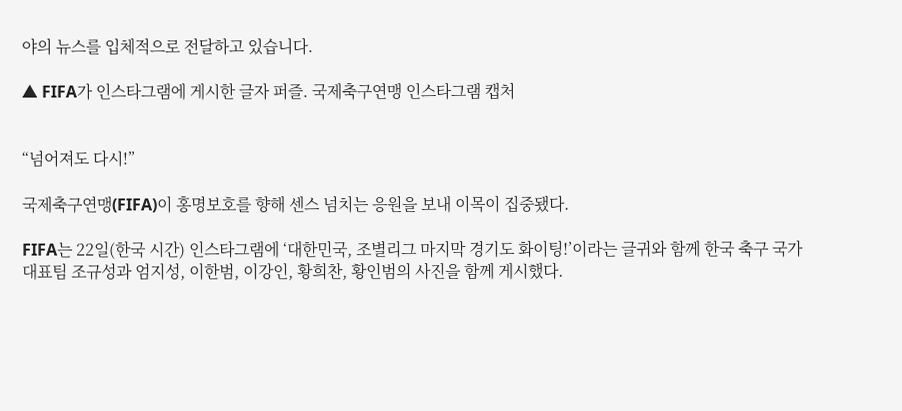야의 뉴스를 입체적으로 전달하고 있습니다.

▲ FIFA가 인스타그램에 게시한 글자 퍼즐. 국제축구연맹 인스타그램 캡처


“넘어져도 다시!”

국제축구연맹(FIFA)이 홍명보호를 향해 센스 넘치는 응원을 보내 이목이 집중됐다.

FIFA는 22일(한국 시간) 인스타그램에 ‘대한민국, 조별리그 마지막 경기도 화이팅!’이라는 글귀와 함께 한국 축구 국가대표팀 조규성과 엄지성, 이한범, 이강인, 황희찬, 황인범의 사진을 함께 게시했다.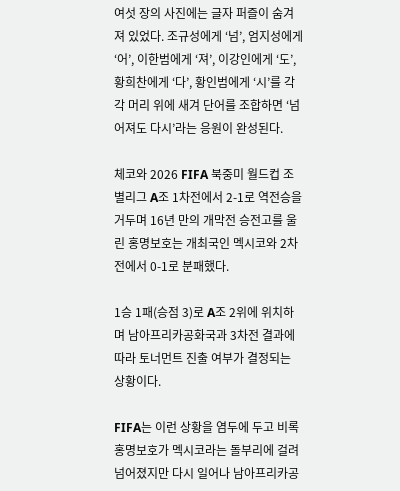여섯 장의 사진에는 글자 퍼즐이 숨겨져 있었다. 조규성에게 ‘넘’, 엄지성에게 ‘어’, 이한범에게 ‘져’, 이강인에게 ‘도’, 황희찬에게 ‘다’, 황인범에게 ‘시’를 각각 머리 위에 새겨 단어를 조합하면 ‘넘어져도 다시’라는 응원이 완성된다.

체코와 2026 FIFA 북중미 월드컵 조별리그 A조 1차전에서 2-1로 역전승을 거두며 16년 만의 개막전 승전고를 울린 홍명보호는 개최국인 멕시코와 2차전에서 0-1로 분패했다.

1승 1패(승점 3)로 A조 2위에 위치하며 남아프리카공화국과 3차전 결과에 따라 토너먼트 진출 여부가 결정되는 상황이다.

FIFA는 이런 상황을 염두에 두고 비록 홍명보호가 멕시코라는 돌부리에 걸려 넘어졌지만 다시 일어나 남아프리카공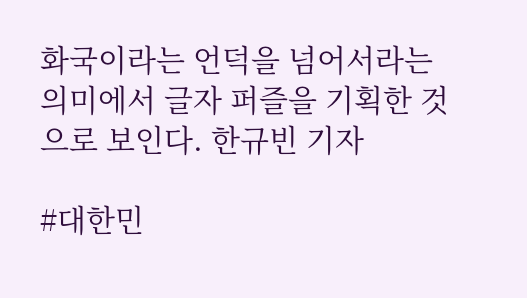화국이라는 언덕을 넘어서라는 의미에서 글자 퍼즐을 기획한 것으로 보인다. 한규빈 기자

#대한민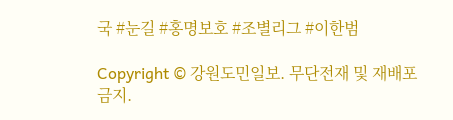국 #눈길 #홍명보호 #조별리그 #이한범

Copyright © 강원도민일보. 무단전재 및 재배포 금지.